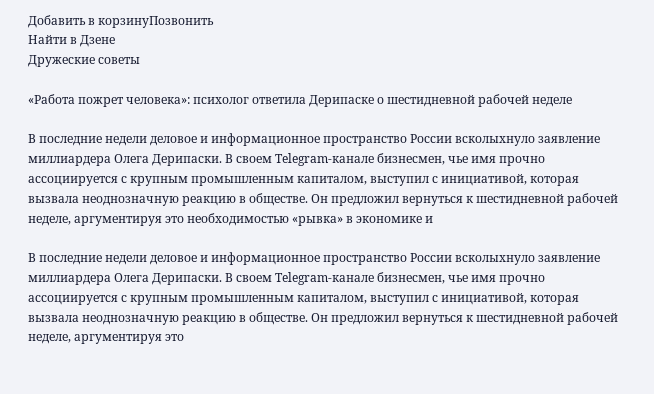Добавить в корзинуПозвонить
Найти в Дзене
Дружеские советы

«Работа пожрет человека»: психолог ответила Дерипаске о шестидневной рабочей неделе

В последние недели деловое и информационное пространство России всколыхнуло заявление миллиардера Олега Дерипаски. В своем Telegram-канале бизнесмен, чье имя прочно ассоциируется с крупным промышленным капиталом, выступил с инициативой, которая вызвала неоднозначную реакцию в обществе. Он предложил вернуться к шестидневной рабочей неделе, аргументируя это необходимостью «рывка» в экономике и

В последние недели деловое и информационное пространство России всколыхнуло заявление миллиардера Олега Дерипаски. В своем Telegram-канале бизнесмен, чье имя прочно ассоциируется с крупным промышленным капиталом, выступил с инициативой, которая вызвала неоднозначную реакцию в обществе. Он предложил вернуться к шестидневной рабочей неделе, аргументируя это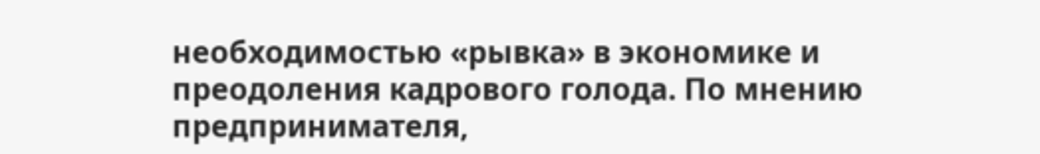необходимостью «рывка» в экономике и преодоления кадрового голода. По мнению предпринимателя,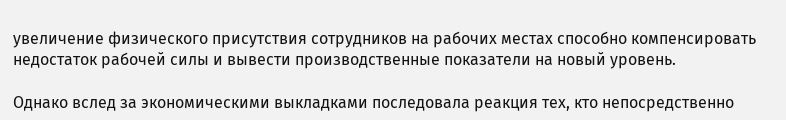увеличение физического присутствия сотрудников на рабочих местах способно компенсировать недостаток рабочей силы и вывести производственные показатели на новый уровень.

Однако вслед за экономическими выкладками последовала реакция тех, кто непосредственно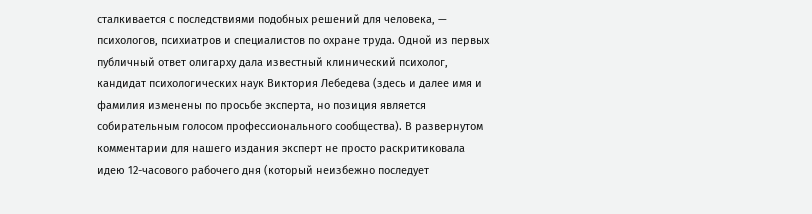сталкивается с последствиями подобных решений для человека, — психологов, психиатров и специалистов по охране труда. Одной из первых публичный ответ олигарху дала известный клинический психолог, кандидат психологических наук Виктория Лебедева (здесь и далее имя и фамилия изменены по просьбе эксперта, но позиция является собирательным голосом профессионального сообщества). В развернутом комментарии для нашего издания эксперт не просто раскритиковала идею 12-часового рабочего дня (который неизбежно последует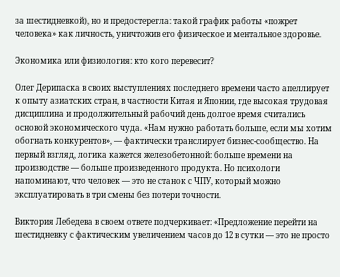за шестидневкой), но и предостерегла: такой график работы «пожрет человека» как личность, уничтожив его физическое и ментальное здоровье.

Экономика или физиология: кто кого перевесит?

Олег Дерипаска в своих выступлениях последнего времени часто апеллирует к опыту азиатских стран, в частности Китая и Японии, где высокая трудовая дисциплина и продолжительный рабочий день долгое время считались основой экономического чуда. «Нам нужно работать больше, если мы хотим обогнать конкурентов», — фактически транслирует бизнес-сообщество. На первый взгляд, логика кажется железобетонной: больше времени на производстве — больше произведенного продукта. Но психологи напоминают, что человек — это не станок с ЧПУ, который можно эксплуатировать в три смены без потери точности.

Виктория Лебедева в своем ответе подчеркивает: «Предложение перейти на шестидневку с фактическим увеличением часов до 12 в сутки — это не просто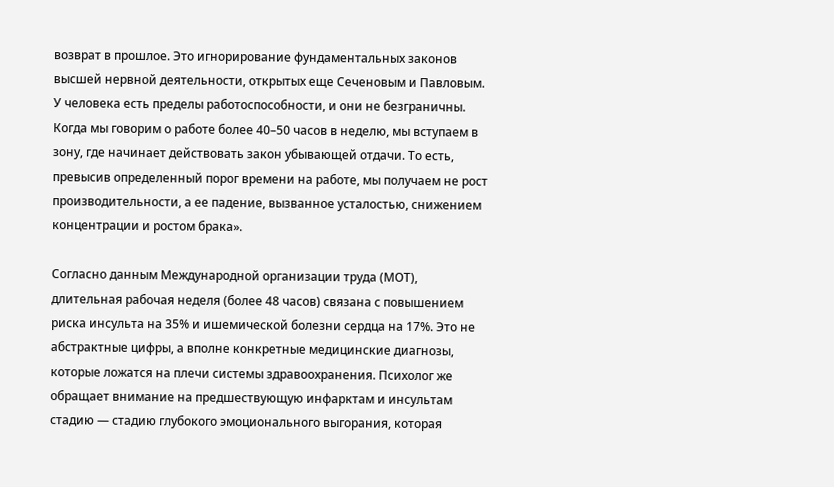возврат в прошлое. Это игнорирование фундаментальных законов высшей нервной деятельности, открытых еще Сеченовым и Павловым. У человека есть пределы работоспособности, и они не безграничны. Когда мы говорим о работе более 40–50 часов в неделю, мы вступаем в зону, где начинает действовать закон убывающей отдачи. То есть, превысив определенный порог времени на работе, мы получаем не рост производительности, а ее падение, вызванное усталостью, снижением концентрации и ростом брака».

Согласно данным Международной организации труда (МОТ), длительная рабочая неделя (более 48 часов) связана с повышением риска инсульта на 35% и ишемической болезни сердца на 17%. Это не абстрактные цифры, а вполне конкретные медицинские диагнозы, которые ложатся на плечи системы здравоохранения. Психолог же обращает внимание на предшествующую инфарктам и инсультам стадию — стадию глубокого эмоционального выгорания, которая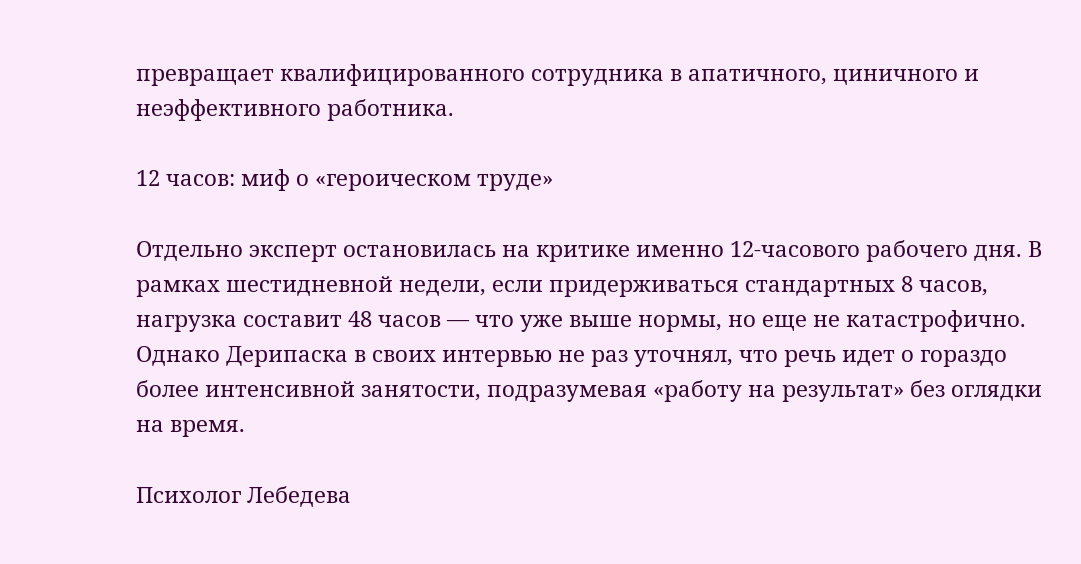превращает квалифицированного сотрудника в апатичного, циничного и неэффективного работника.

12 часов: миф о «героическом труде»

Отдельно эксперт остановилась на критике именно 12-часового рабочего дня. В рамках шестидневной недели, если придерживаться стандартных 8 часов, нагрузка составит 48 часов — что уже выше нормы, но еще не катастрофично. Однако Дерипаска в своих интервью не раз уточнял, что речь идет о гораздо более интенсивной занятости, подразумевая «работу на результат» без оглядки на время.

Психолог Лебедева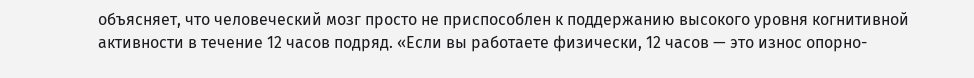объясняет, что человеческий мозг просто не приспособлен к поддержанию высокого уровня когнитивной активности в течение 12 часов подряд. «Если вы работаете физически, 12 часов — это износ опорно-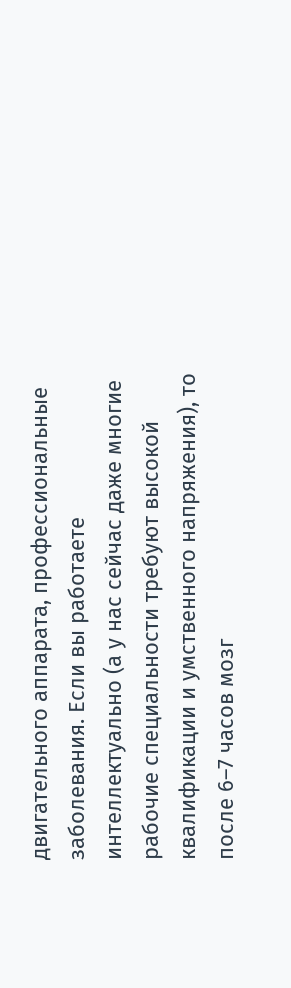двигательного аппарата, профессиональные заболевания. Если вы работаете интеллектуально (а у нас сейчас даже многие рабочие специальности требуют высокой квалификации и умственного напряжения), то после 6–7 часов мозг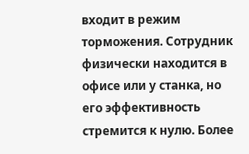входит в режим торможения. Сотрудник физически находится в офисе или у станка, но его эффективность стремится к нулю. Более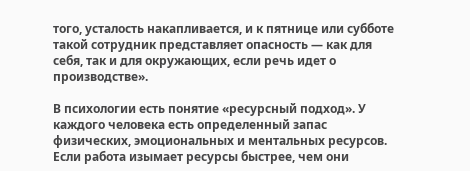того, усталость накапливается, и к пятнице или субботе такой сотрудник представляет опасность — как для себя, так и для окружающих, если речь идет о производстве».

В психологии есть понятие «ресурсный подход». У каждого человека есть определенный запас физических, эмоциональных и ментальных ресурсов. Если работа изымает ресурсы быстрее, чем они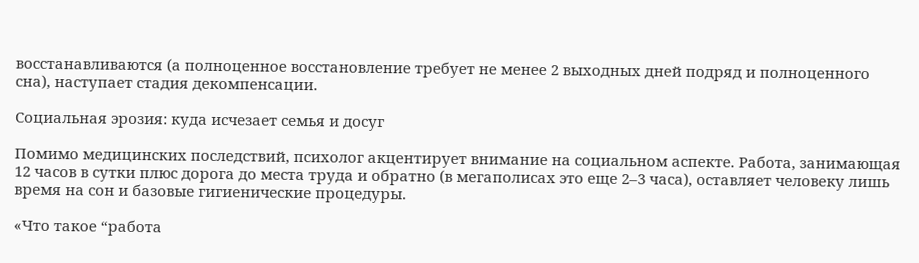восстанавливаются (а полноценное восстановление требует не менее 2 выходных дней подряд и полноценного сна), наступает стадия декомпенсации.

Социальная эрозия: куда исчезает семья и досуг

Помимо медицинских последствий, психолог акцентирует внимание на социальном аспекте. Работа, занимающая 12 часов в сутки плюс дорога до места труда и обратно (в мегаполисах это еще 2–3 часа), оставляет человеку лишь время на сон и базовые гигиенические процедуры.

«Что такое “работа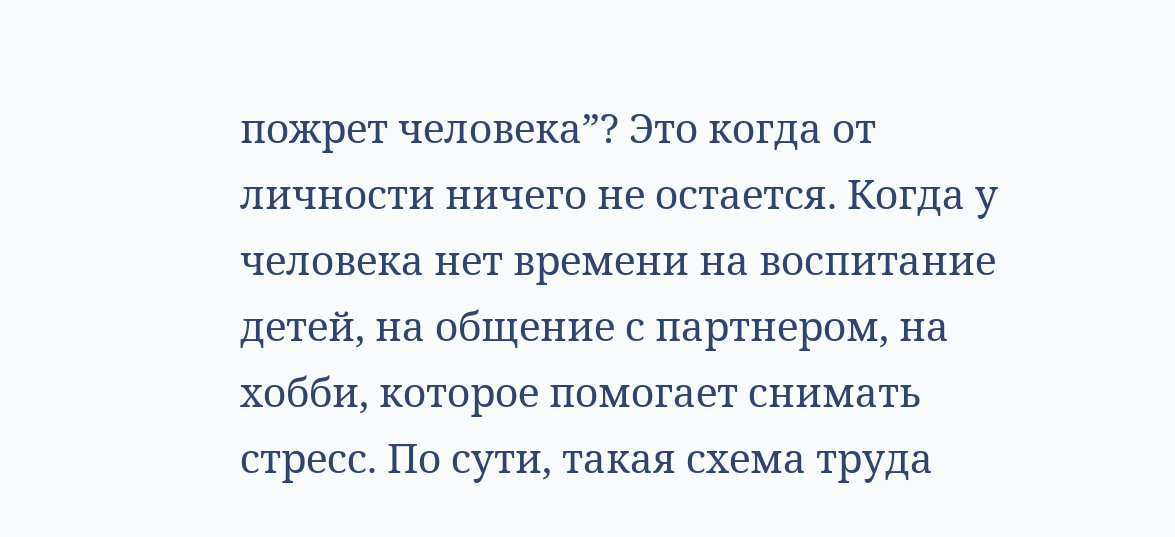пожрет человека”? Это когда от личности ничего не остается. Когда у человека нет времени на воспитание детей, на общение с партнером, на хобби, которое помогает снимать стресс. По сути, такая схема труда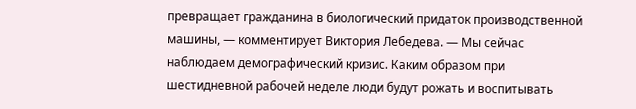превращает гражданина в биологический придаток производственной машины, — комментирует Виктория Лебедева. — Мы сейчас наблюдаем демографический кризис. Каким образом при шестидневной рабочей неделе люди будут рожать и воспитывать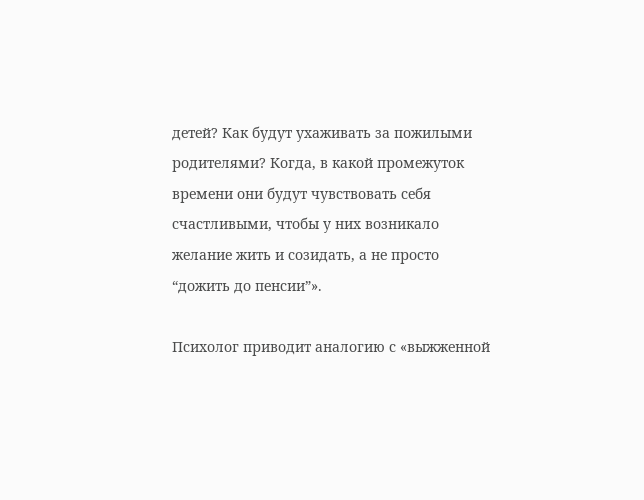детей? Как будут ухаживать за пожилыми родителями? Когда, в какой промежуток времени они будут чувствовать себя счастливыми, чтобы у них возникало желание жить и созидать, а не просто “дожить до пенсии”».

Психолог приводит аналогию с «выжженной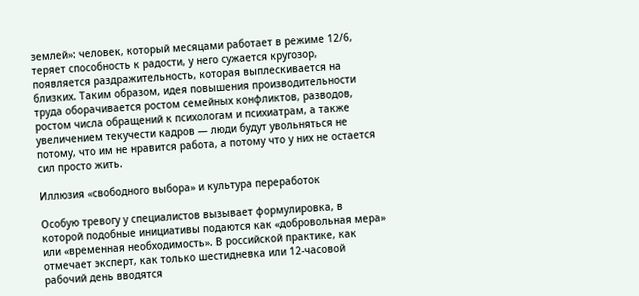землей»: человек, который месяцами работает в режиме 12/6, теряет способность к радости, у него сужается кругозор, появляется раздражительность, которая выплескивается на близких. Таким образом, идея повышения производительности труда оборачивается ростом семейных конфликтов, разводов, ростом числа обращений к психологам и психиатрам, а также увеличением текучести кадров — люди будут увольняться не потому, что им не нравится работа, а потому что у них не остается сил просто жить.

Иллюзия «свободного выбора» и культура переработок

Особую тревогу у специалистов вызывает формулировка, в которой подобные инициативы подаются как «добровольная мера» или «временная необходимость». В российской практике, как отмечает эксперт, как только шестидневка или 12-часовой рабочий день вводятся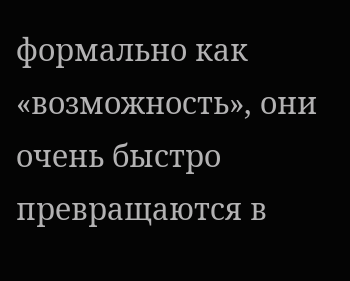формально как «возможность», они очень быстро превращаются в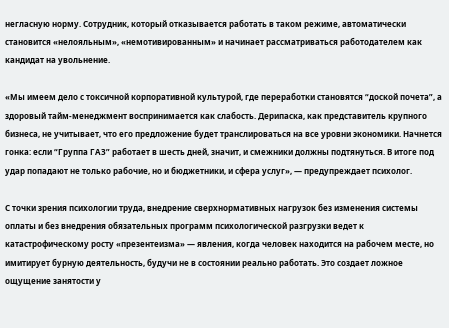негласную норму. Сотрудник, который отказывается работать в таком режиме, автоматически становится «нелояльным», «немотивированным» и начинает рассматриваться работодателем как кандидат на увольнение.

«Мы имеем дело с токсичной корпоративной культурой, где переработки становятся “доской почета”, а здоровый тайм-менеджмент воспринимается как слабость. Дерипаска, как представитель крупного бизнеса, не учитывает, что его предложение будет транслироваться на все уровни экономики. Начнется гонка: если “Группа ГАЗ” работает в шесть дней, значит, и смежники должны подтянуться. В итоге под удар попадают не только рабочие, но и бюджетники, и сфера услуг», — предупреждает психолог.

С точки зрения психологии труда, внедрение сверхнормативных нагрузок без изменения системы оплаты и без внедрения обязательных программ психологической разгрузки ведет к катастрофическому росту «презентеизма» — явления, когда человек находится на рабочем месте, но имитирует бурную деятельность, будучи не в состоянии реально работать. Это создает ложное ощущение занятости у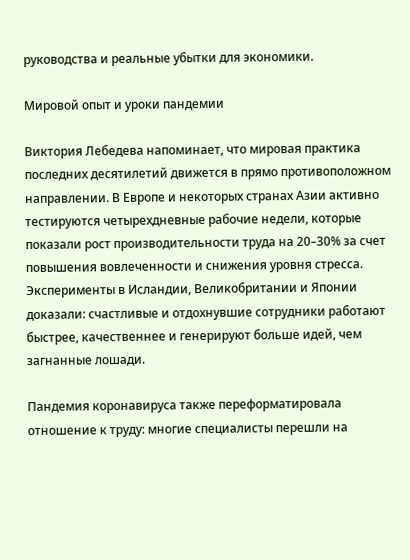руководства и реальные убытки для экономики.

Мировой опыт и уроки пандемии

Виктория Лебедева напоминает, что мировая практика последних десятилетий движется в прямо противоположном направлении. В Европе и некоторых странах Азии активно тестируются четырехдневные рабочие недели, которые показали рост производительности труда на 20–30% за счет повышения вовлеченности и снижения уровня стресса. Эксперименты в Исландии, Великобритании и Японии доказали: счастливые и отдохнувшие сотрудники работают быстрее, качественнее и генерируют больше идей, чем загнанные лошади.

Пандемия коронавируса также переформатировала отношение к труду: многие специалисты перешли на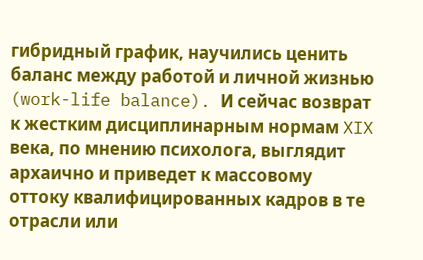гибридный график, научились ценить баланс между работой и личной жизнью (work-life balance). И сейчас возврат к жестким дисциплинарным нормам XIX века, по мнению психолога, выглядит архаично и приведет к массовому оттоку квалифицированных кадров в те отрасли или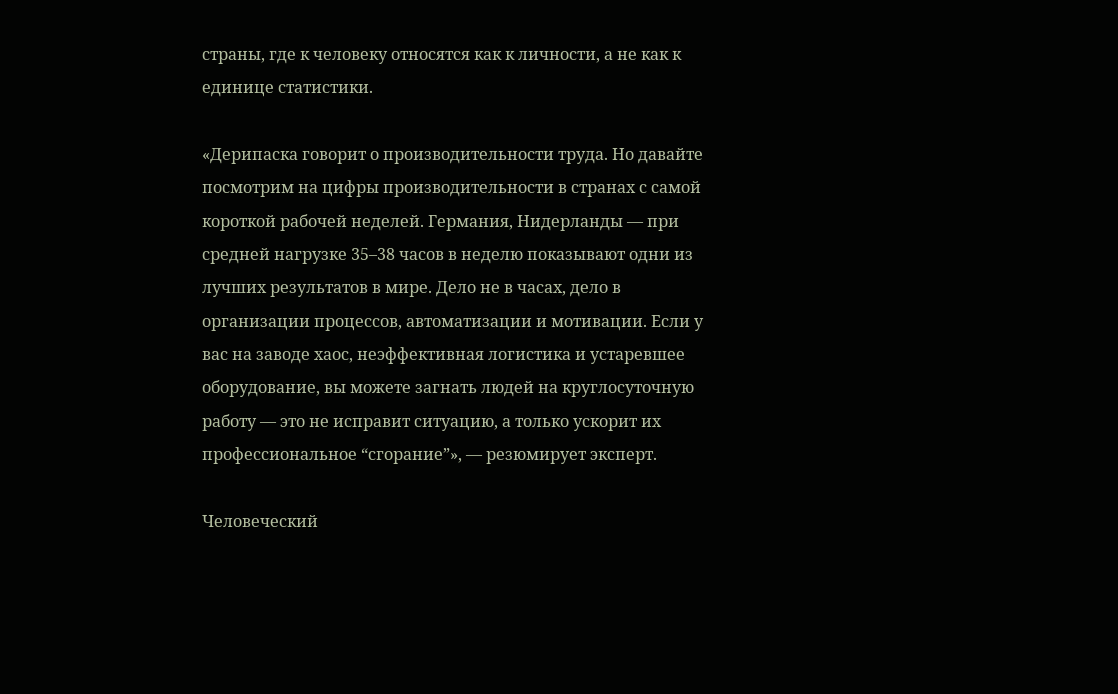страны, где к человеку относятся как к личности, а не как к единице статистики.

«Дерипаска говорит о производительности труда. Но давайте посмотрим на цифры производительности в странах с самой короткой рабочей неделей. Германия, Нидерланды — при средней нагрузке 35–38 часов в неделю показывают одни из лучших результатов в мире. Дело не в часах, дело в организации процессов, автоматизации и мотивации. Если у вас на заводе хаос, неэффективная логистика и устаревшее оборудование, вы можете загнать людей на круглосуточную работу — это не исправит ситуацию, а только ускорит их профессиональное “сгорание”», — резюмирует эксперт.

Человеческий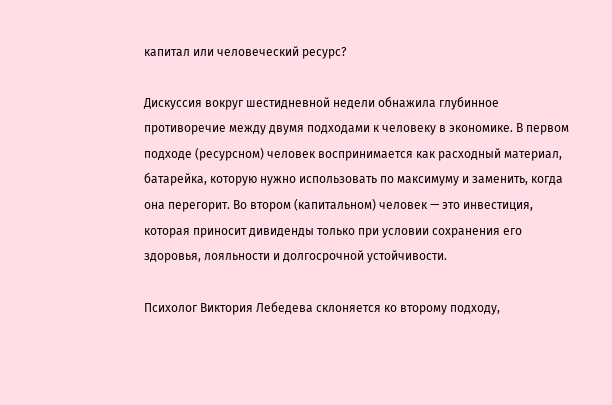капитал или человеческий ресурс?

Дискуссия вокруг шестидневной недели обнажила глубинное противоречие между двумя подходами к человеку в экономике. В первом подходе (ресурсном) человек воспринимается как расходный материал, батарейка, которую нужно использовать по максимуму и заменить, когда она перегорит. Во втором (капитальном) человек — это инвестиция, которая приносит дивиденды только при условии сохранения его здоровья, лояльности и долгосрочной устойчивости.

Психолог Виктория Лебедева склоняется ко второму подходу,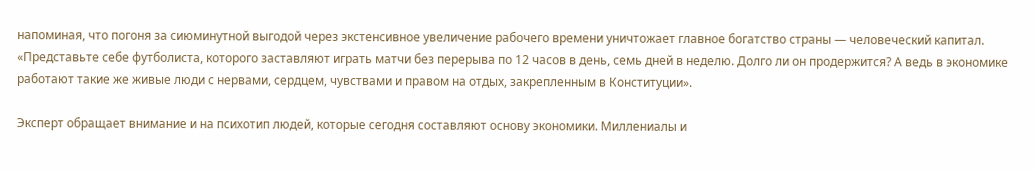напоминая, что погоня за сиюминутной выгодой через экстенсивное увеличение рабочего времени уничтожает главное богатство страны — человеческий капитал. «Представьте себе футболиста, которого заставляют играть матчи без перерыва по 12 часов в день, семь дней в неделю. Долго ли он продержится? А ведь в экономике работают такие же живые люди с нервами, сердцем, чувствами и правом на отдых, закрепленным в Конституции».

Эксперт обращает внимание и на психотип людей, которые сегодня составляют основу экономики. Миллениалы и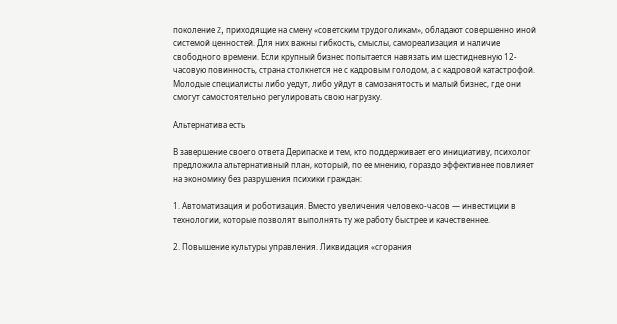поколение Z, приходящие на смену «советским трудоголикам», обладают совершенно иной системой ценностей. Для них важны гибкость, смыслы, самореализация и наличие свободного времени. Если крупный бизнес попытается навязать им шестидневную 12-часовую повинность, страна столкнется не с кадровым голодом, а с кадровой катастрофой. Молодые специалисты либо уедут, либо уйдут в самозанятость и малый бизнес, где они смогут самостоятельно регулировать свою нагрузку.

Альтернатива есть

В завершение своего ответа Дерипаске и тем, кто поддерживает его инициативу, психолог предложила альтернативный план, который, по ее мнению, гораздо эффективнее повлияет на экономику без разрушения психики граждан:

1. Автоматизация и роботизация. Вместо увеличения человеко-часов — инвестиции в технологии, которые позволят выполнять ту же работу быстрее и качественнее.

2. Повышение культуры управления. Ликвидация «сгорания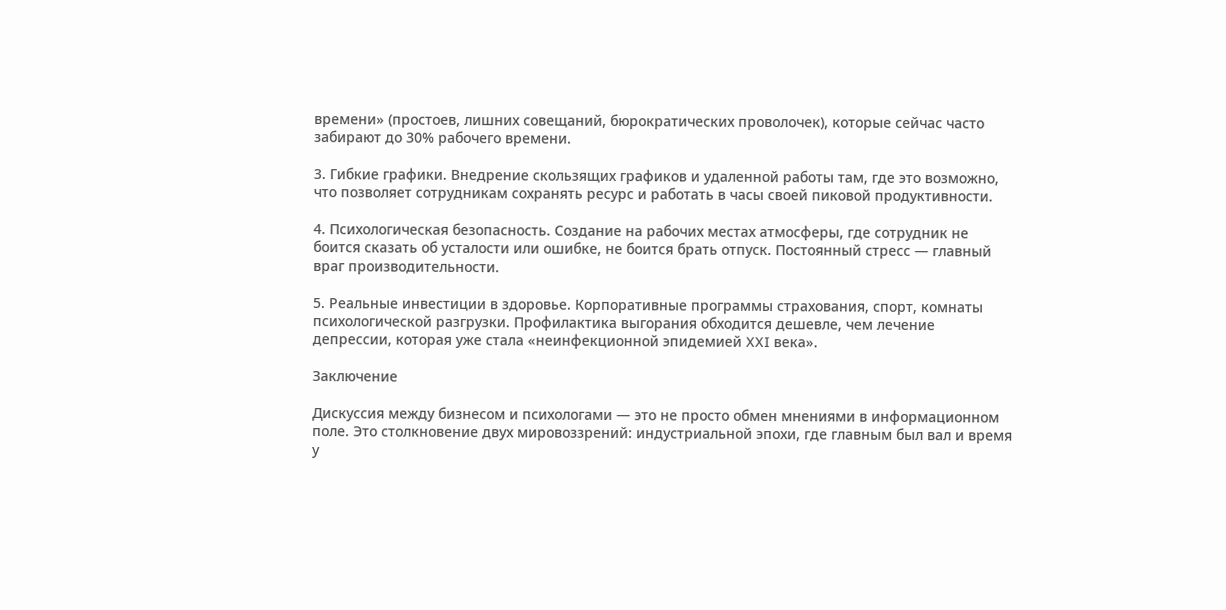времени» (простоев, лишних совещаний, бюрократических проволочек), которые сейчас часто забирают до 30% рабочего времени.

3. Гибкие графики. Внедрение скользящих графиков и удаленной работы там, где это возможно, что позволяет сотрудникам сохранять ресурс и работать в часы своей пиковой продуктивности.

4. Психологическая безопасность. Создание на рабочих местах атмосферы, где сотрудник не боится сказать об усталости или ошибке, не боится брать отпуск. Постоянный стресс — главный враг производительности.

5. Реальные инвестиции в здоровье. Корпоративные программы страхования, спорт, комнаты психологической разгрузки. Профилактика выгорания обходится дешевле, чем лечение депрессии, которая уже стала «неинфекционной эпидемией XXI века».

Заключение

Дискуссия между бизнесом и психологами — это не просто обмен мнениями в информационном поле. Это столкновение двух мировоззрений: индустриальной эпохи, где главным был вал и время у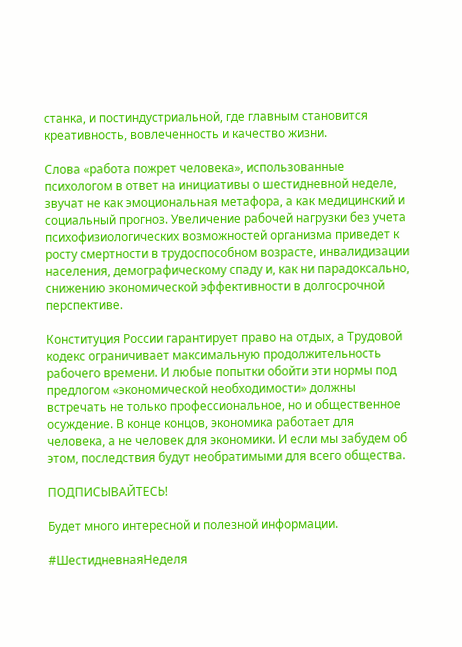станка, и постиндустриальной, где главным становится креативность, вовлеченность и качество жизни.

Слова «работа пожрет человека», использованные психологом в ответ на инициативы о шестидневной неделе, звучат не как эмоциональная метафора, а как медицинский и социальный прогноз. Увеличение рабочей нагрузки без учета психофизиологических возможностей организма приведет к росту смертности в трудоспособном возрасте, инвалидизации населения, демографическому спаду и, как ни парадоксально, снижению экономической эффективности в долгосрочной перспективе.

Конституция России гарантирует право на отдых, а Трудовой кодекс ограничивает максимальную продолжительность рабочего времени. И любые попытки обойти эти нормы под предлогом «экономической необходимости» должны встречать не только профессиональное, но и общественное осуждение. В конце концов, экономика работает для человека, а не человек для экономики. И если мы забудем об этом, последствия будут необратимыми для всего общества.

ПОДПИСЫВАЙТЕСЬ!

Будет много интересной и полезной информации.

#ШестидневнаяНеделя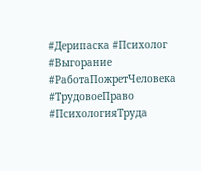#Дерипаска #Психолог #Выгорание #РаботаПожретЧеловека #ТрудовоеПраво #ПсихологияТруда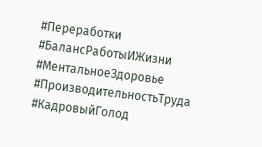#Переработки #БалансРаботыИЖизни #МентальноеЗдоровье #ПроизводительностьТруда #КадровыйГолод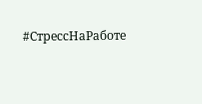#СтрессНаРаботе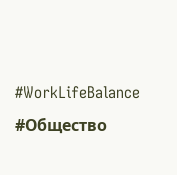#WorkLifeBalance #Общество